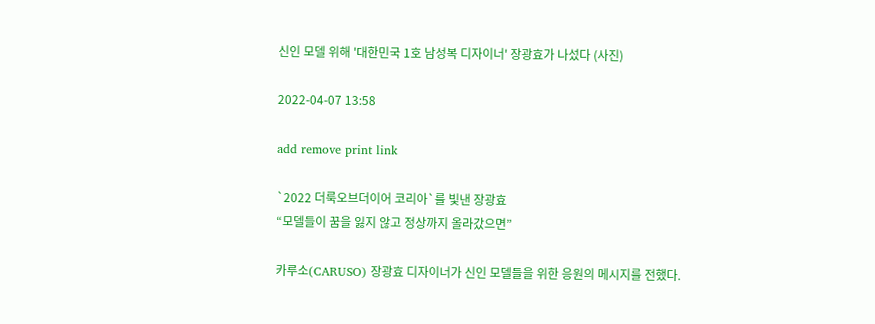신인 모델 위해 '대한민국 1호 남성복 디자이너' 장광효가 나섰다 (사진)

2022-04-07 13:58

add remove print link

`2022 더룩오브더이어 코리아`를 빛낸 장광효
“모델들이 꿈을 잃지 않고 정상까지 올라갔으면”

카루소(CARUSO) 장광효 디자이너가 신인 모델들을 위한 응원의 메시지를 전했다.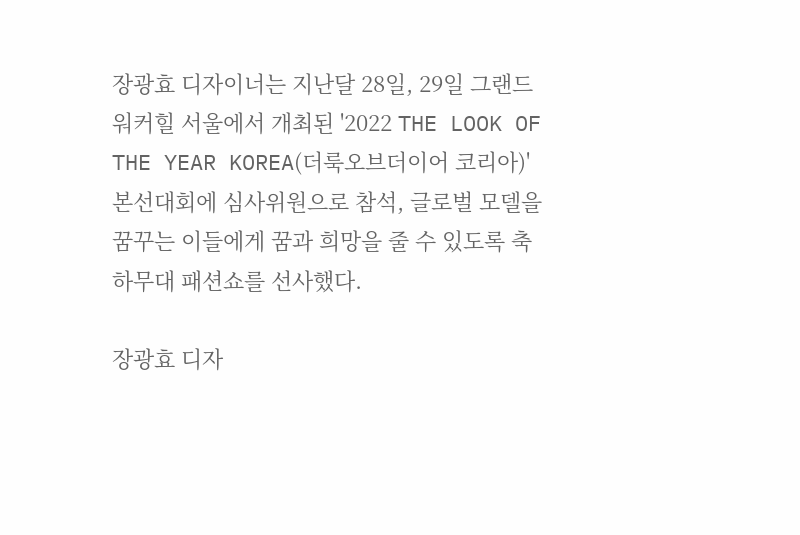장광효 디자이너는 지난달 28일, 29일 그랜드 워커힐 서울에서 개최된 '2022 THE LOOK OF THE YEAR KOREA(더룩오브더이어 코리아)' 본선대회에 심사위원으로 참석, 글로벌 모델을 꿈꾸는 이들에게 꿈과 희망을 줄 수 있도록 축하무대 패션쇼를 선사했다.

장광효 디자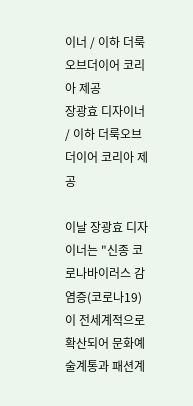이너 / 이하 더룩오브더이어 코리아 제공
장광효 디자이너 / 이하 더룩오브더이어 코리아 제공

이날 장광효 디자이너는 "신종 코로나바이러스 감염증(코로나19)이 전세계적으로 확산되어 문화예술계통과 패션계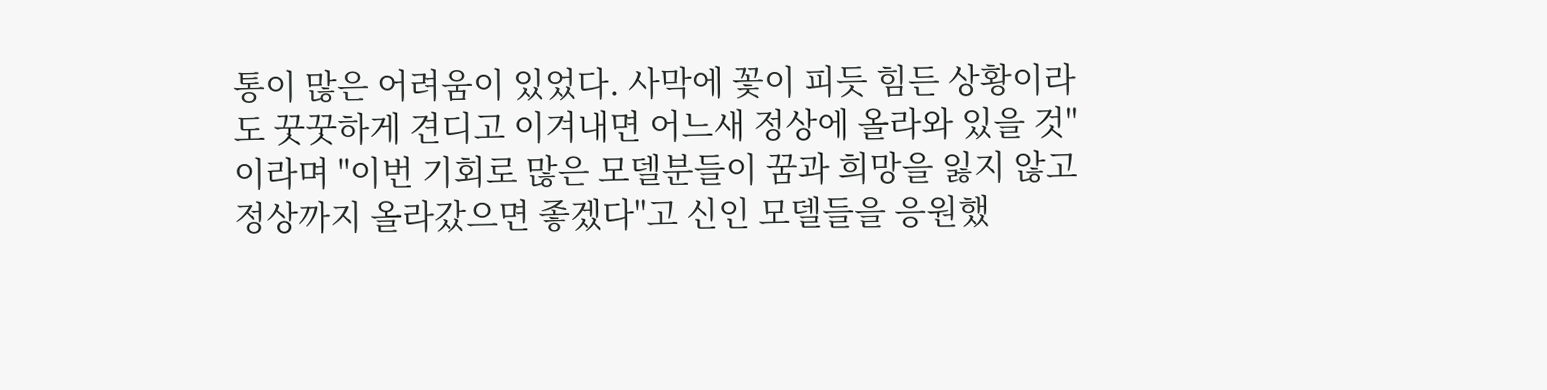통이 많은 어려움이 있었다. 사막에 꽃이 피듯 힘든 상황이라도 꿋꿋하게 견디고 이겨내면 어느새 정상에 올라와 있을 것"이라며 "이번 기회로 많은 모델분들이 꿈과 희망을 잃지 않고 정상까지 올라갔으면 좋겠다"고 신인 모델들을 응원했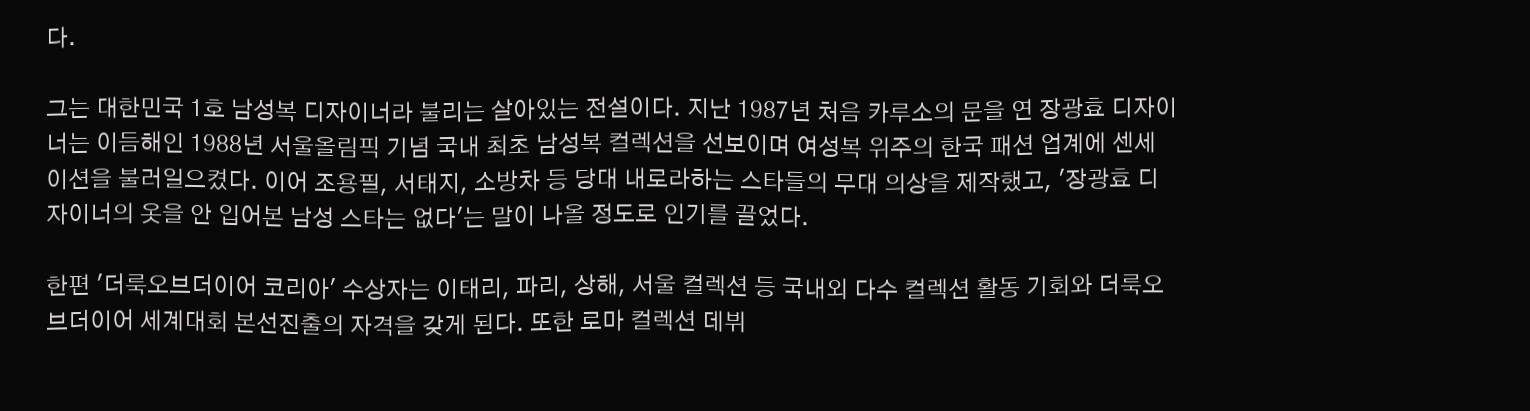다.

그는 대한민국 1호 남성복 디자이너라 불리는 살아있는 전설이다. 지난 1987년 처음 카루소의 문을 연 장광효 디자이너는 이듬해인 1988년 서울올림픽 기념 국내 최초 남성복 컬렉션을 선보이며 여성복 위주의 한국 패션 업계에 센세이션을 불러일으켰다. 이어 조용필, 서태지, 소방차 등 당대 내로라하는 스타들의 무대 의상을 제작했고, '장광효 디자이너의 옷을 안 입어본 남성 스타는 없다'는 말이 나올 정도로 인기를 끌었다.

한편 '더룩오브더이어 코리아' 수상자는 이태리, 파리, 상해, 서울 컬렉션 등 국내외 다수 컬렉션 활동 기회와 더룩오브더이어 세계대회 본선진출의 자격을 갖게 된다. 또한 로마 컬렉션 데뷔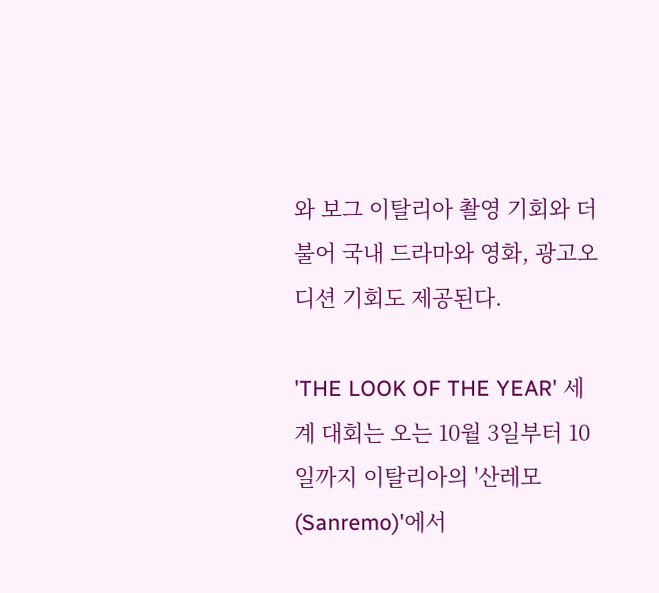와 보그 이탈리아 촬영 기회와 더불어 국내 드라마와 영화, 광고오디션 기회도 제공된다.

'THE LOOK OF THE YEAR' 세계 대회는 오는 10월 3일부터 10일까지 이탈리아의 '산레모(Sanremo)'에서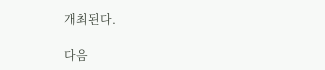개최된다.

다음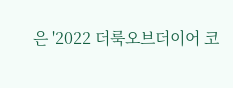은 '2022 더룩오브더이어 코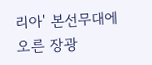리아' 본선무대에 오른 장광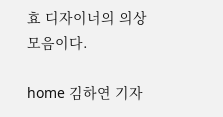효 디자이너의 의상 모음이다.

home 김하연 기자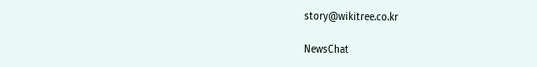story@wikitree.co.kr

NewsChat